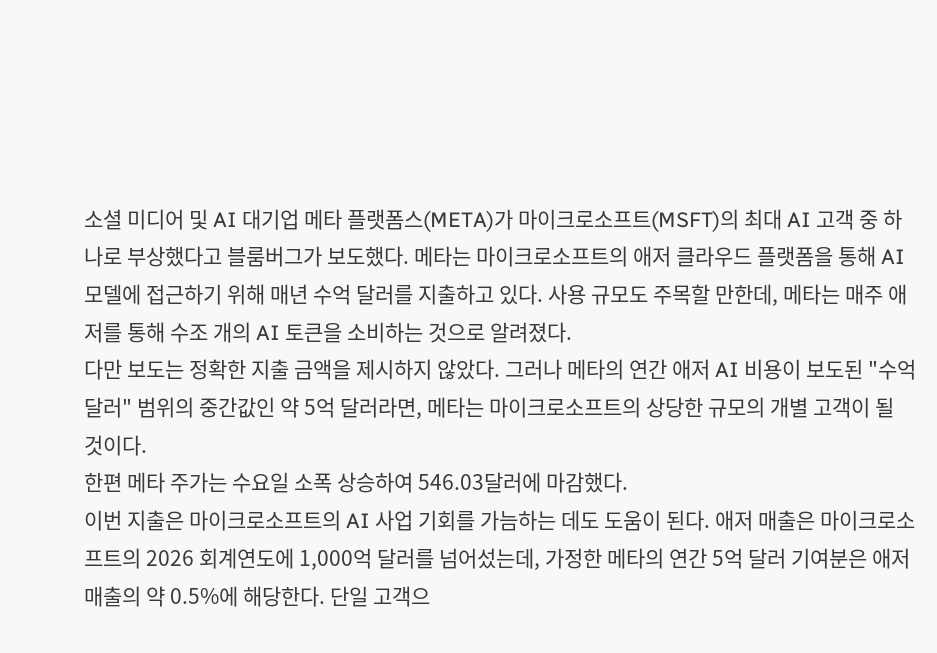소셜 미디어 및 AI 대기업 메타 플랫폼스(META)가 마이크로소프트(MSFT)의 최대 AI 고객 중 하나로 부상했다고 블룸버그가 보도했다. 메타는 마이크로소프트의 애저 클라우드 플랫폼을 통해 AI 모델에 접근하기 위해 매년 수억 달러를 지출하고 있다. 사용 규모도 주목할 만한데, 메타는 매주 애저를 통해 수조 개의 AI 토큰을 소비하는 것으로 알려졌다.
다만 보도는 정확한 지출 금액을 제시하지 않았다. 그러나 메타의 연간 애저 AI 비용이 보도된 "수억 달러" 범위의 중간값인 약 5억 달러라면, 메타는 마이크로소프트의 상당한 규모의 개별 고객이 될 것이다.
한편 메타 주가는 수요일 소폭 상승하여 546.03달러에 마감했다.
이번 지출은 마이크로소프트의 AI 사업 기회를 가늠하는 데도 도움이 된다. 애저 매출은 마이크로소프트의 2026 회계연도에 1,000억 달러를 넘어섰는데, 가정한 메타의 연간 5억 달러 기여분은 애저 매출의 약 0.5%에 해당한다. 단일 고객으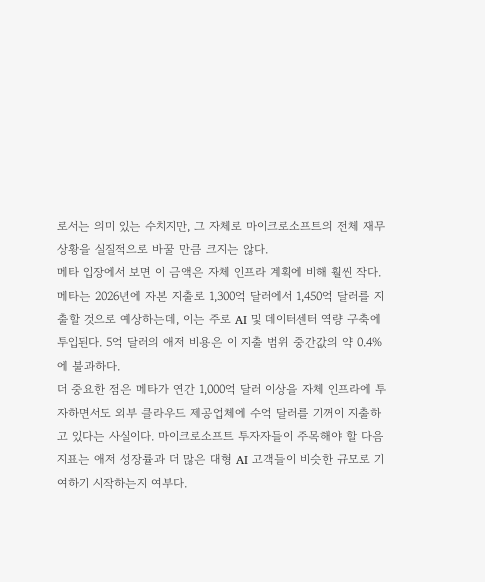로서는 의미 있는 수치지만, 그 자체로 마이크로소프트의 전체 재무 상황을 실질적으로 바꿀 만큼 크지는 않다.
메타 입장에서 보면 이 금액은 자체 인프라 계획에 비해 훨씬 작다. 메타는 2026년에 자본 지출로 1,300억 달러에서 1,450억 달러를 지출할 것으로 예상하는데, 이는 주로 AI 및 데이터센터 역량 구축에 투입된다. 5억 달러의 애저 비용은 이 지출 범위 중간값의 약 0.4%에 불과하다.
더 중요한 점은 메타가 연간 1,000억 달러 이상을 자체 인프라에 투자하면서도 외부 클라우드 제공업체에 수억 달러를 기꺼이 지출하고 있다는 사실이다. 마이크로소프트 투자자들이 주목해야 할 다음 지표는 애저 성장률과 더 많은 대형 AI 고객들이 비슷한 규모로 기여하기 시작하는지 여부다.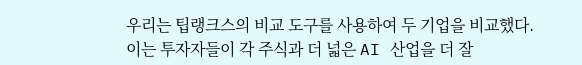우리는 팁랭크스의 비교 도구를 사용하여 두 기업을 비교했다. 이는 투자자들이 각 주식과 더 넓은 AI 산업을 더 잘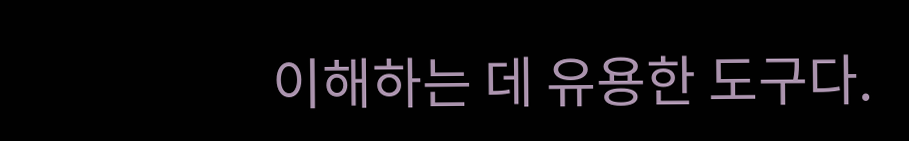이해하는 데 유용한 도구다.